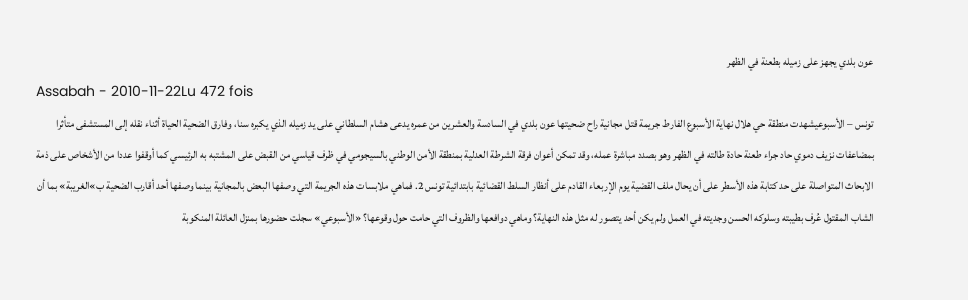عون بلدي يجهز على زميله بطعنة في الظهر
Assabah - 2010-11-22Lu 472 fois
تونس – الأسبوعيشهدت منطقة حي هلال نهاية الأسبوع الفارط جريمة قتل مجانية راح ضحيتها عون بلدي في السادسة والعشرين من عمره يدعى هشام السلطاني على يد زميله الذي يكبره سنا، وفارق الضحية الحياة أثناء نقله إلى المستشفى متأثرا بمضاعفات نزيف دموي حاد جراء طعنة حادة طالته في الظهر وهو بصدد مباشرة عمله، وقد تمكن أعوان فرقة الشرطة العدلية بمنطقة الأمن الوطني بالسيجومي في ظرف قياسي من القبض على المشتبه به الرئيسي كما أوقفوا عددا من الأشخاص على ذمة الابحاث المتواصلة على حد كتابة هذه الأسطر على أن يحال ملف القضية يوم الإربعاء القادم على أنظار السلط القضائية بابتدائية تونس 2. فماهي ملابسات هذه الجريمة التي وصفها البعض بالمجانية بينما وصفها أحد أقارب الضحية ب»الغريبة» بما أن الشاب المقتول عُرف بطيبته وسلوكه الحسن وجديته في العمل ولم يكن أحد يتصور له مثل هذه النهاية؟ وماهي دوافعها والظروف التي حامت حول وقوعها؟ «الأسبوعي» سجلت حضورها بمنزل العائلة المنكوبة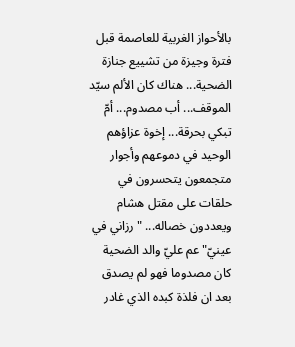بالأحواز الغربية للعاصمة قبل فترة وجيزة من تشييع جنازة الضحية... هناك كان الألم سيّد الموقف... أب مصدوم... أمّ تبكي بحرقة... إخوة عزاؤهم الوحيد في دموعهم وأجوار متجمعون يتحسرون في حلقات على مقتل هشام ويعددون خصاله... "رزاني في عينيّ" عم عليّ والد الضحية كان مصدوما فهو لم يصدق بعد ان فلذة كبده الذي غادر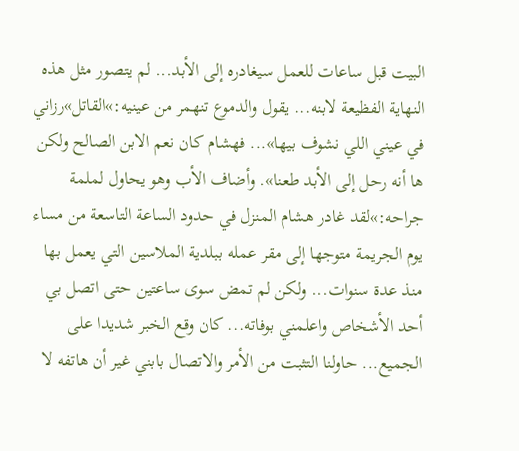البيت قبل ساعات للعمل سيغادره إلى الأبد... لم يتصور مثل هذه النهاية الفظيعة لابنه... يقول والدموع تنهمر من عينيه:»القاتل»رزاني في عيني اللي نشوف بيها»... فهشام كان نعم الابن الصالح ولكن ها أنه رحل إلى الأبد طعنا». وأضاف الأب وهو يحاول لملمة جراحه:»لقد غادر هشام المنزل في حدود الساعة التاسعة من مساء يوم الجريمة متوجها إلى مقر عمله ببلدية الملاسين التي يعمل بها منذ عدة سنوات... ولكن لم تمض سوى ساعتين حتى اتصل بي أحد الأشخاص واعلمني بوفاته... كان وقع الخبر شديدا على الجميع... حاولنا التثبت من الأمر والاتصال بابني غير أن هاتفه لا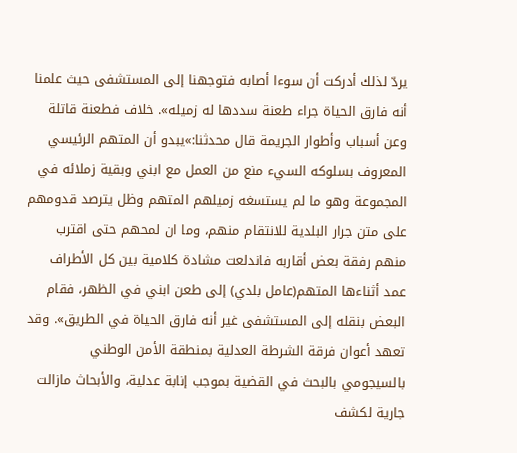يردّ لذلك أدركت أن سوءا أصابه فتوجهنا إلى المستشفى حيث علمنا أنه فارق الحياة جراء طعنة سددها له زميله». خلاف فطعنة قاتلة وعن أسباب وأطوار الجريمة قال محدثنا:»يبدو أن المتهم الرئيسي المعروف بسلوكه السيء منع من العمل مع ابني وبقية زملائه في المجموعة وهو ما لم يستسغه زميلهم المتهم وظل يترصد قدومهم على متن جرار البلدية للانتقام منهم، وما ان لمحهم حتى اقترب منهم رفقة بعض أقاربه فاندلعت مشادة كلامية بين كل الأطراف عمد أثناءها المتهم(عامل بلدي) إلى طعن ابني في الظهر، فقام البعض بنقله إلى المستشفى غير أنه فارق الحياة في الطريق». وقد تعهد أعوان فرقة الشرطة العدلية بمنطقة الأمن الوطني بالسيجومي بالبحث في القضية بموجب إنابة عدلية، والأبحاث مازالت جارية لكشف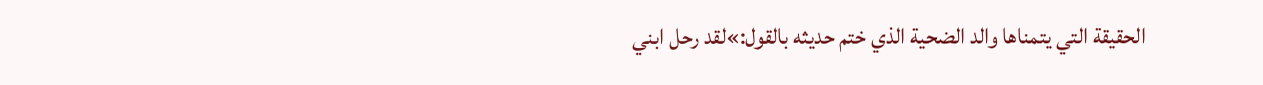الحقيقة التي يتمناها والد الضحية الذي ختم حديثه بالقول:»لقد رحل ابني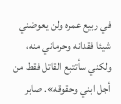في ربيع عمره ولن يعوضني شيئا فقدانه وحرماني منه، ولكني سأتتبع القاتل فقط من أجل ابني وحقوقه». صابر